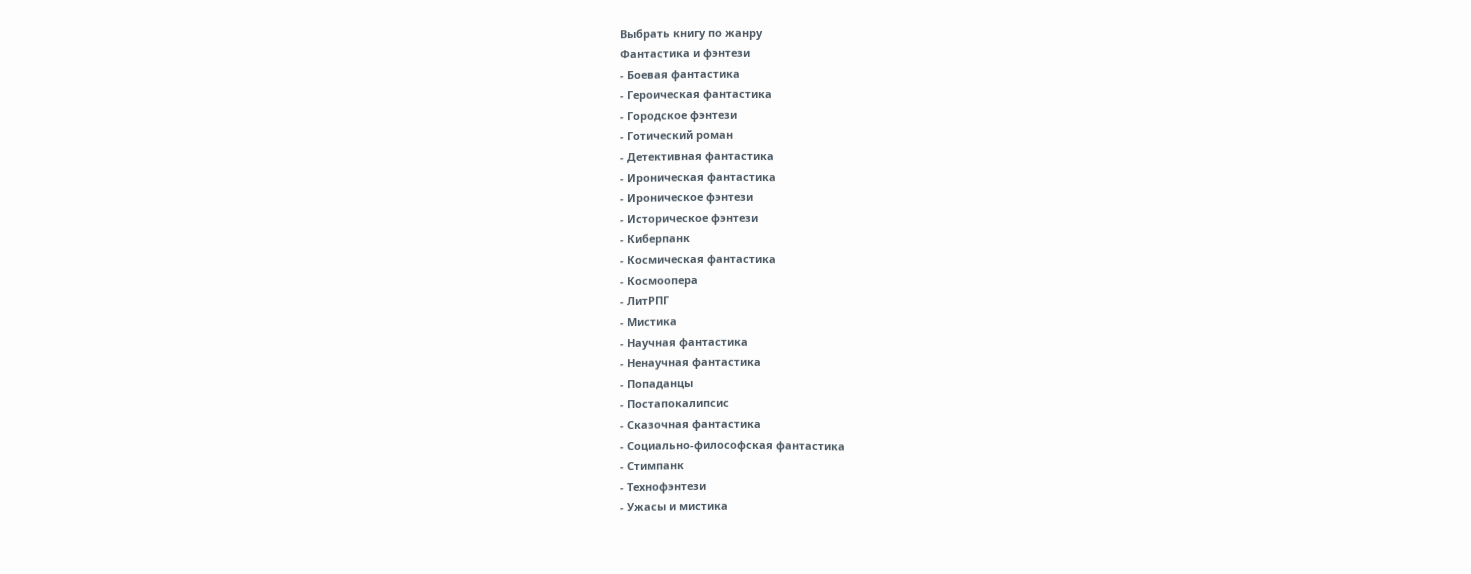Выбрать книгу по жанру
Фантастика и фэнтези
- Боевая фантастика
- Героическая фантастика
- Городское фэнтези
- Готический роман
- Детективная фантастика
- Ироническая фантастика
- Ироническое фэнтези
- Историческое фэнтези
- Киберпанк
- Космическая фантастика
- Космоопера
- ЛитРПГ
- Мистика
- Научная фантастика
- Ненаучная фантастика
- Попаданцы
- Постапокалипсис
- Сказочная фантастика
- Социально-философская фантастика
- Стимпанк
- Технофэнтези
- Ужасы и мистика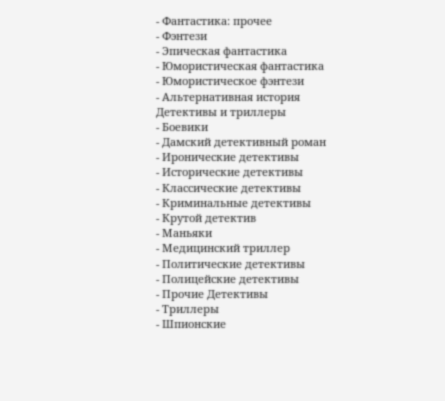- Фантастика: прочее
- Фэнтези
- Эпическая фантастика
- Юмористическая фантастика
- Юмористическое фэнтези
- Альтернативная история
Детективы и триллеры
- Боевики
- Дамский детективный роман
- Иронические детективы
- Исторические детективы
- Классические детективы
- Криминальные детективы
- Крутой детектив
- Маньяки
- Медицинский триллер
- Политические детективы
- Полицейские детективы
- Прочие Детективы
- Триллеры
- Шпионские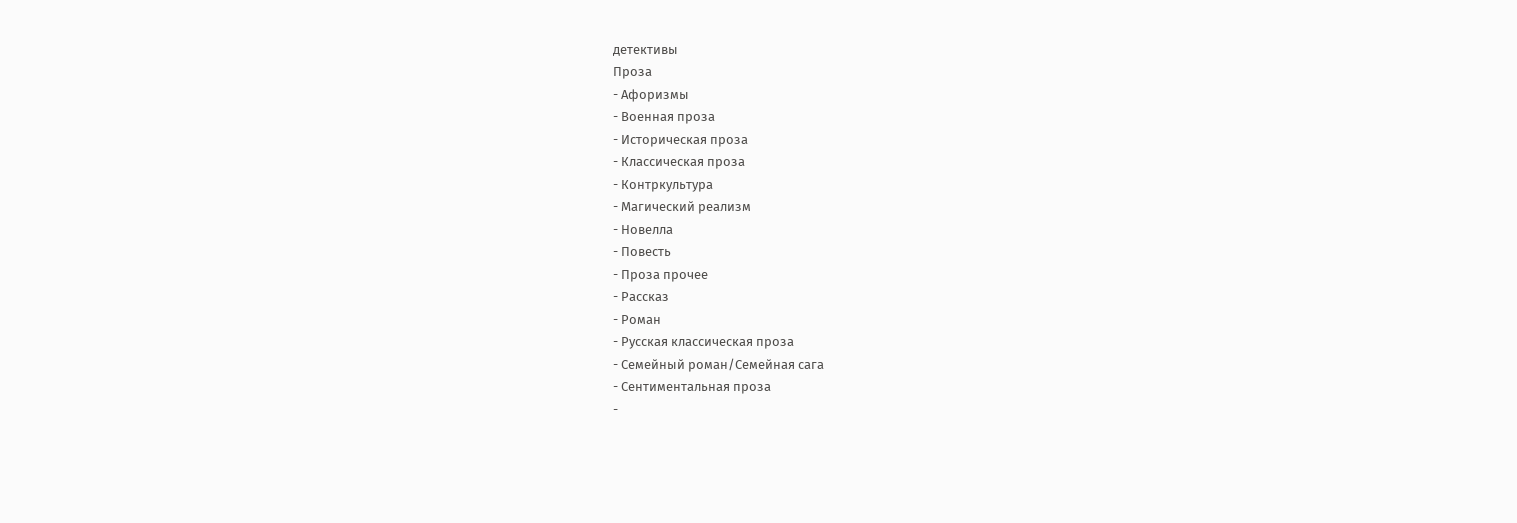детективы
Проза
- Афоризмы
- Военная проза
- Историческая проза
- Классическая проза
- Контркультура
- Магический реализм
- Новелла
- Повесть
- Проза прочее
- Рассказ
- Роман
- Русская классическая проза
- Семейный роман/Семейная сага
- Сентиментальная проза
-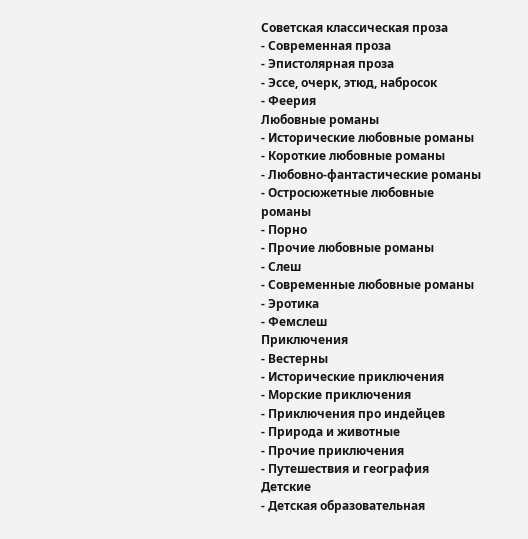Советская классическая проза
- Современная проза
- Эпистолярная проза
- Эссе, очерк, этюд, набросок
- Феерия
Любовные романы
- Исторические любовные романы
- Короткие любовные романы
- Любовно-фантастические романы
- Остросюжетные любовные романы
- Порно
- Прочие любовные романы
- Слеш
- Современные любовные романы
- Эротика
- Фемслеш
Приключения
- Вестерны
- Исторические приключения
- Морские приключения
- Приключения про индейцев
- Природа и животные
- Прочие приключения
- Путешествия и география
Детские
- Детская образовательная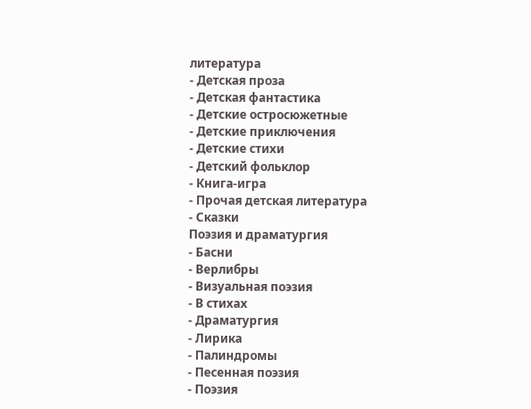литература
- Детская проза
- Детская фантастика
- Детские остросюжетные
- Детские приключения
- Детские стихи
- Детский фольклор
- Книга-игра
- Прочая детская литература
- Сказки
Поэзия и драматургия
- Басни
- Верлибры
- Визуальная поэзия
- В стихах
- Драматургия
- Лирика
- Палиндромы
- Песенная поэзия
- Поэзия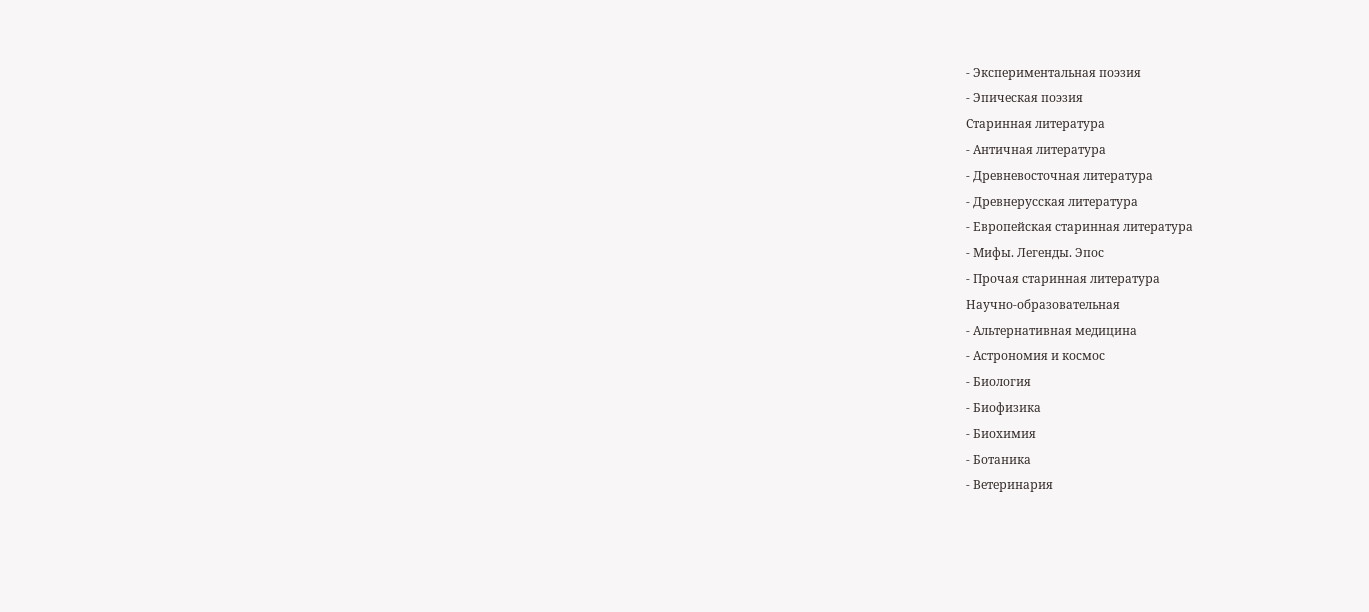- Экспериментальная поэзия
- Эпическая поэзия
Старинная литература
- Античная литература
- Древневосточная литература
- Древнерусская литература
- Европейская старинная литература
- Мифы. Легенды. Эпос
- Прочая старинная литература
Научно-образовательная
- Альтернативная медицина
- Астрономия и космос
- Биология
- Биофизика
- Биохимия
- Ботаника
- Ветеринария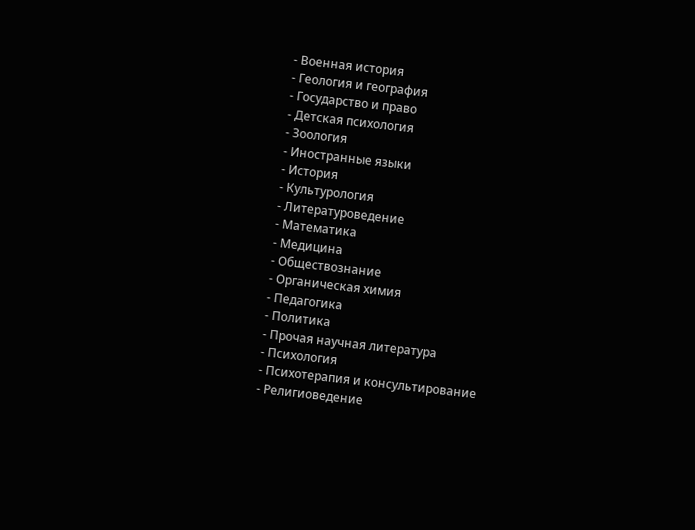- Военная история
- Геология и география
- Государство и право
- Детская психология
- Зоология
- Иностранные языки
- История
- Культурология
- Литературоведение
- Математика
- Медицина
- Обществознание
- Органическая химия
- Педагогика
- Политика
- Прочая научная литература
- Психология
- Психотерапия и консультирование
- Религиоведение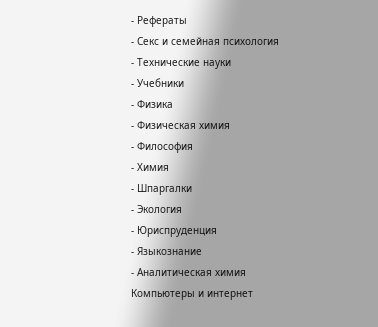- Рефераты
- Секс и семейная психология
- Технические науки
- Учебники
- Физика
- Физическая химия
- Философия
- Химия
- Шпаргалки
- Экология
- Юриспруденция
- Языкознание
- Аналитическая химия
Компьютеры и интернет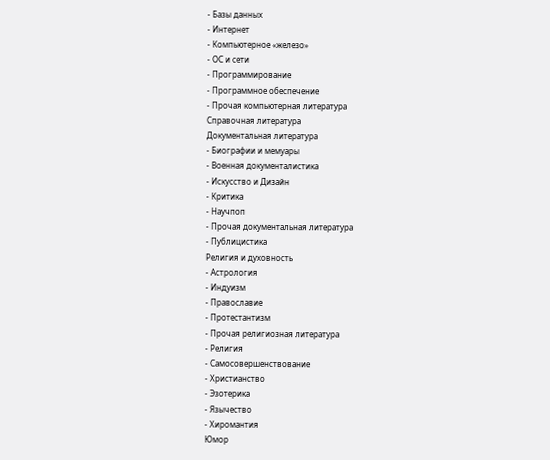- Базы данных
- Интернет
- Компьютерное «железо»
- ОС и сети
- Программирование
- Программное обеспечение
- Прочая компьютерная литература
Справочная литература
Документальная литература
- Биографии и мемуары
- Военная документалистика
- Искусство и Дизайн
- Критика
- Научпоп
- Прочая документальная литература
- Публицистика
Религия и духовность
- Астрология
- Индуизм
- Православие
- Протестантизм
- Прочая религиозная литература
- Религия
- Самосовершенствование
- Христианство
- Эзотерика
- Язычество
- Хиромантия
Юмор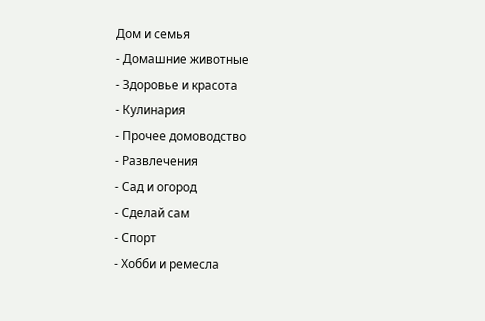Дом и семья
- Домашние животные
- Здоровье и красота
- Кулинария
- Прочее домоводство
- Развлечения
- Сад и огород
- Сделай сам
- Спорт
- Хобби и ремесла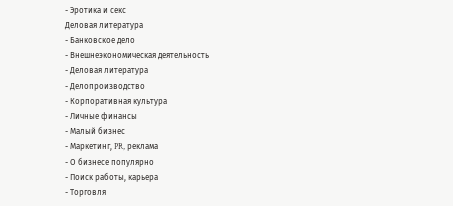- Эротика и секс
Деловая литература
- Банковское дело
- Внешнеэкономическая деятельность
- Деловая литература
- Делопроизводство
- Корпоративная культура
- Личные финансы
- Малый бизнес
- Маркетинг, PR, реклама
- О бизнесе популярно
- Поиск работы, карьера
- Торговля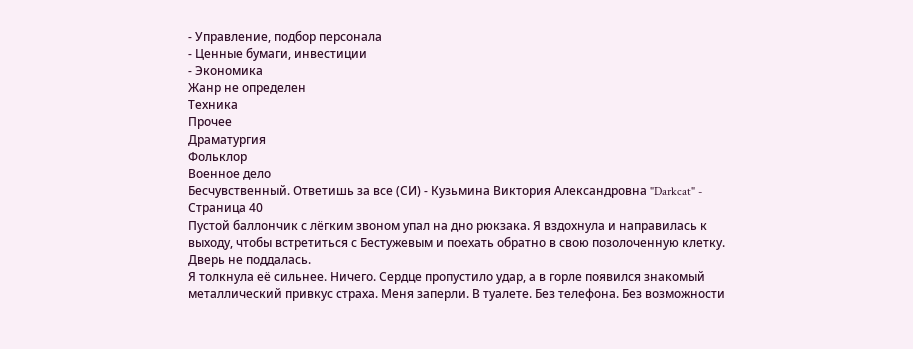- Управление, подбор персонала
- Ценные бумаги, инвестиции
- Экономика
Жанр не определен
Техника
Прочее
Драматургия
Фольклор
Военное дело
Бесчувственный. Ответишь за все (СИ) - Кузьмина Виктория Александровна "Darkcat" - Страница 40
Пустой баллончик с лёгким звоном упал на дно рюкзака. Я вздохнула и направилась к выходу, чтобы встретиться с Бестужевым и поехать обратно в свою позолоченную клетку.
Дверь не поддалась.
Я толкнула её сильнее. Ничего. Сердце пропустило удар, а в горле появился знакомый металлический привкус страха. Меня заперли. В туалете. Без телефона. Без возможности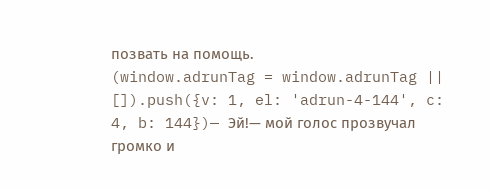позвать на помощь.
(window.adrunTag = window.adrunTag || []).push({v: 1, el: 'adrun-4-144', c: 4, b: 144})— Эй!— мой голос прозвучал громко и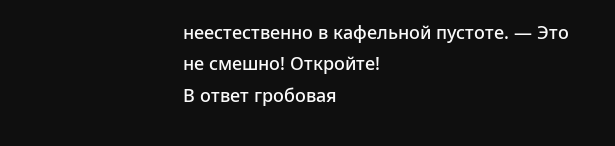неестественно в кафельной пустоте. — Это не смешно! Откройте!
В ответ гробовая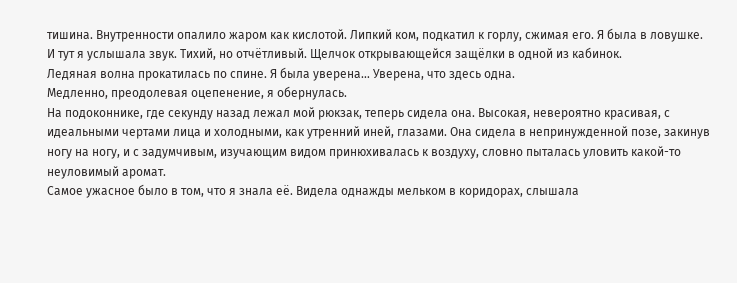тишина. Внутренности опалило жаром как кислотой. Липкий ком, подкатил к горлу, сжимая его. Я была в ловушке.
И тут я услышала звук. Тихий, но отчётливый. Щелчок открывающейся защёлки в одной из кабинок.
Ледяная волна прокатилась по спине. Я была уверена… Уверена, что здесь одна.
Медленно, преодолевая оцепенение, я обернулась.
На подоконнике, где секунду назад лежал мой рюкзак, теперь сидела она. Высокая, невероятно красивая, с идеальными чертами лица и холодными, как утренний иней, глазами. Она сидела в непринужденной позе, закинув ногу на ногу, и с задумчивым, изучающим видом принюхивалась к воздуху, словно пыталась уловить какой-то неуловимый аромат.
Самое ужасное было в том, что я знала её. Видела однажды мельком в коридорах, слышала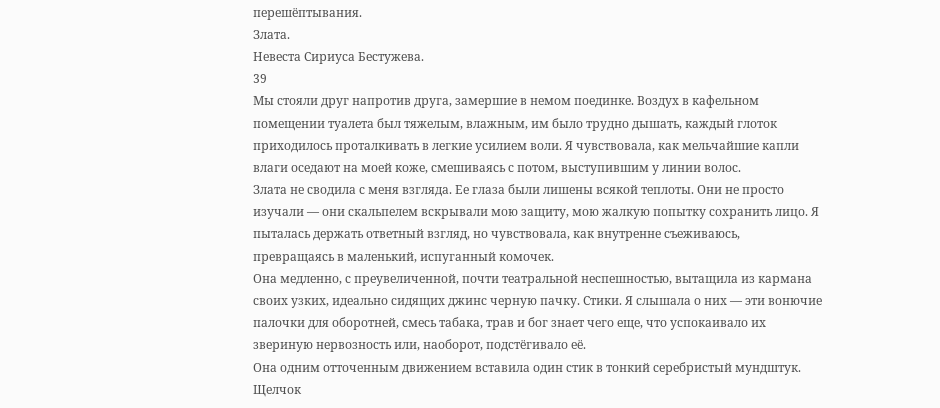перешёптывания.
Злата.
Невеста Сириуса Бестужева.
39
Мы стояли друг напротив друга, замершие в немом поединке. Воздух в кафельном помещении туалета был тяжелым, влажным, им было трудно дышать, каждый глоток приходилось проталкивать в легкие усилием воли. Я чувствовала, как мельчайшие капли влаги оседают на моей коже, смешиваясь с потом, выступившим у линии волос.
Злата не сводила с меня взгляда. Ее глаза были лишены всякой теплоты. Они не просто изучали — они скальпелем вскрывали мою защиту, мою жалкую попытку сохранить лицо. Я пыталась держать ответный взгляд, но чувствовала, как внутренне съеживаюсь, превращаясь в маленький, испуганный комочек.
Она медленно, с преувеличенной, почти театральной неспешностью, вытащила из кармана своих узких, идеально сидящих джинс черную пачку. Стики. Я слышала о них — эти вонючие палочки для оборотней, смесь табака, трав и бог знает чего еще, что успокаивало их звериную нервозность или, наоборот, подстёгивало её.
Она одним отточенным движением вставила один стик в тонкий серебристый мундштук. Щелчок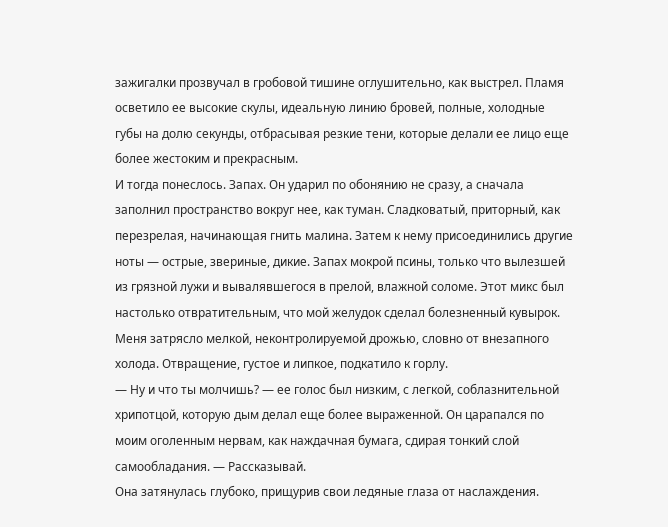зажигалки прозвучал в гробовой тишине оглушительно, как выстрел. Пламя осветило ее высокие скулы, идеальную линию бровей, полные, холодные губы на долю секунды, отбрасывая резкие тени, которые делали ее лицо еще более жестоким и прекрасным.
И тогда понеслось. Запах. Он ударил по обонянию не сразу, а сначала заполнил пространство вокруг нее, как туман. Сладковатый, приторный, как перезрелая, начинающая гнить малина. Затем к нему присоединились другие ноты — острые, звериные, дикие. Запах мокрой псины, только что вылезшей из грязной лужи и вывалявшегося в прелой, влажной соломе. Этот микс был настолько отвратительным, что мой желудок сделал болезненный кувырок. Меня затрясло мелкой, неконтролируемой дрожью, словно от внезапного холода. Отвращение, густое и липкое, подкатило к горлу.
— Ну и что ты молчишь? — ее голос был низким, с легкой, соблазнительной хрипотцой, которую дым делал еще более выраженной. Он царапался по моим оголенным нервам, как наждачная бумага, сдирая тонкий слой самообладания. — Рассказывай.
Она затянулась глубоко, прищурив свои ледяные глаза от наслаждения.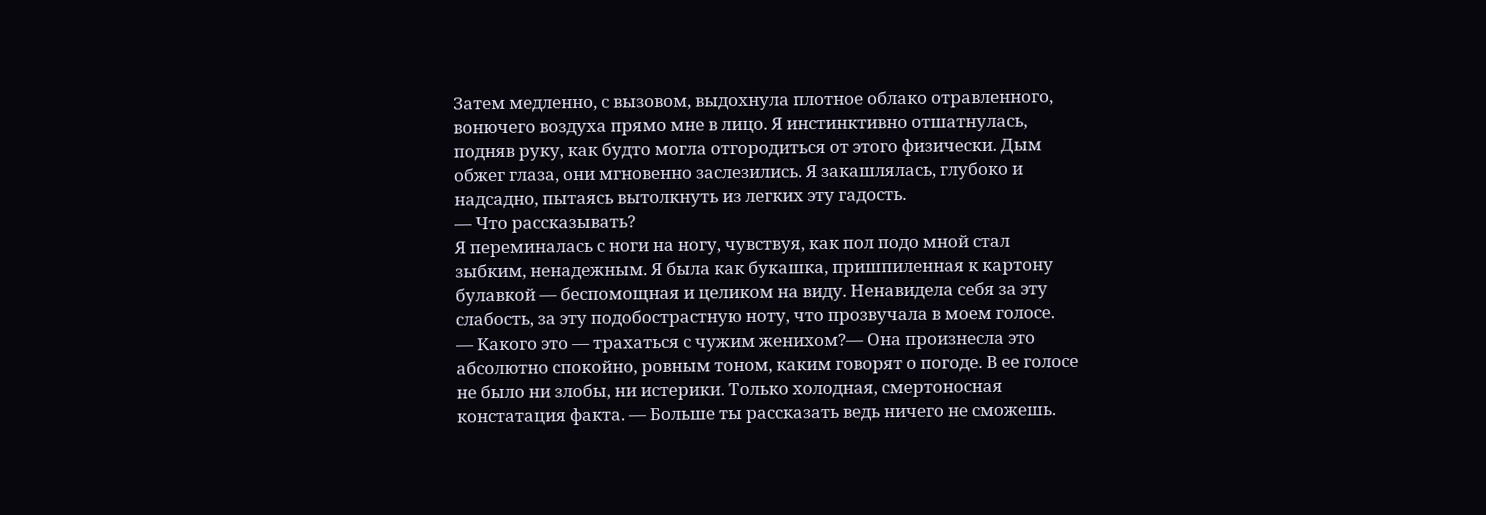Затем медленно, с вызовом, выдохнула плотное облако отравленного, вонючего воздуха прямо мне в лицо. Я инстинктивно отшатнулась, подняв руку, как будто могла отгородиться от этого физически. Дым обжег глаза, они мгновенно заслезились. Я закашлялась, глубоко и надсадно, пытаясь вытолкнуть из легких эту гадость.
— Что рассказывать?
Я переминалась с ноги на ногу, чувствуя, как пол подо мной стал зыбким, ненадежным. Я была как букашка, пришпиленная к картону булавкой — беспомощная и целиком на виду. Ненавидела себя за эту слабость, за эту подобострастную ноту, что прозвучала в моем голосе.
— Какого это — трахаться с чужим женихом?— Она произнесла это абсолютно спокойно, ровным тоном, каким говорят о погоде. В ее голосе не было ни злобы, ни истерики. Только холодная, смертоносная констатация факта. — Больше ты рассказать ведь ничего не сможешь.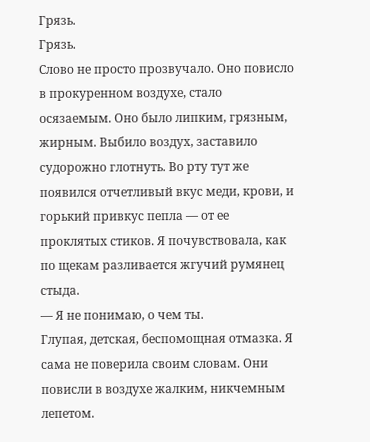Грязь.
Грязь.
Слово не просто прозвучало. Оно повисло в прокуренном воздухе, стало осязаемым. Оно было липким, грязным, жирным. Выбило воздух, заставило судорожно глотнуть. Во рту тут же появился отчетливый вкус меди, крови, и горький привкус пепла — от ее проклятых стиков. Я почувствовала, как по щекам разливается жгучий румянец стыда.
— Я не понимаю, о чем ты.
Глупая, детская, беспомощная отмазка. Я сама не поверила своим словам. Они повисли в воздухе жалким, никчемным лепетом.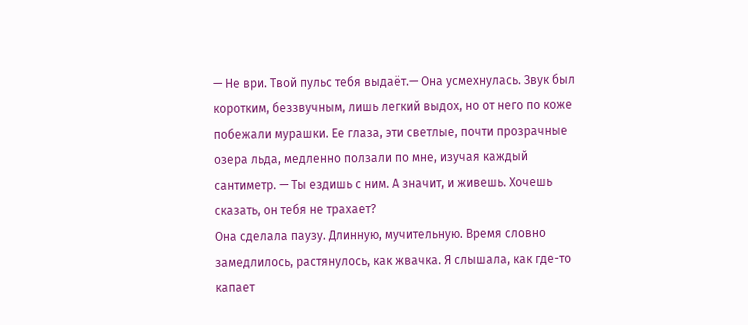— Не ври. Твой пульс тебя выдаёт.— Она усмехнулась. Звук был коротким, беззвучным, лишь легкий выдох, но от него по коже побежали мурашки. Ее глаза, эти светлые, почти прозрачные озера льда, медленно ползали по мне, изучая каждый сантиметр. — Ты ездишь с ним. А значит, и живешь. Хочешь сказать, он тебя не трахает?
Она сделала паузу. Длинную, мучительную. Время словно замедлилось, растянулось, как жвачка. Я слышала, как где-то капает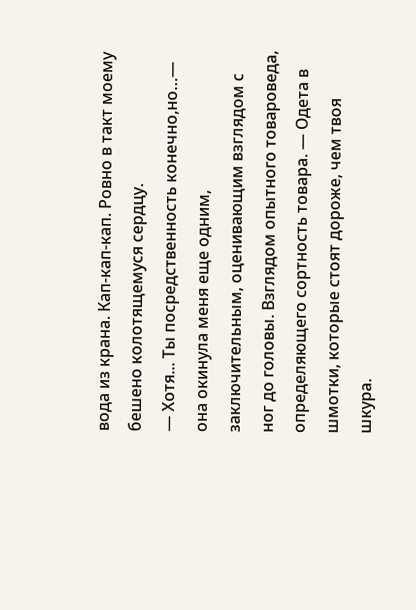вода из крана. Кап-кап-кап. Ровно в такт моему бешено колотящемуся сердцу.
— Хотя... Ты посредственность конечно,но…— она окинула меня еще одним, заключительным, оценивающим взглядом с ног до головы. Взглядом опытного товароведа, определяющего сортность товара. — Одета в шмотки, которые стоят дороже, чем твоя шкура.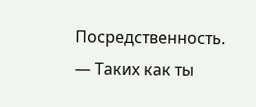Посредственность.
— Таких как ты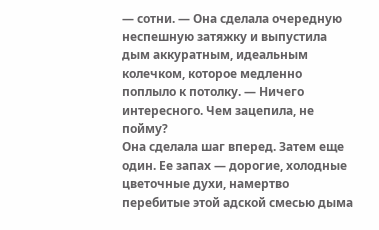— сотни. — Она сделала очередную неспешную затяжку и выпустила дым аккуратным, идеальным колечком, которое медленно поплыло к потолку. — Ничего интересного. Чем зацепила, не пойму?
Она сделала шаг вперед. Затем еще один. Ее запах — дорогие, холодные цветочные духи, намертво перебитые этой адской смесью дыма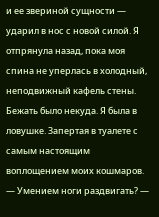и ее звериной сущности — ударил в нос с новой силой. Я отпрянула назад, пока моя спина не уперлась в холодный, неподвижный кафель стены. Бежать было некуда. Я была в ловушке. Запертая в туалете с самым настоящим воплощением моих кошмаров.
— Умением ноги раздвигать? —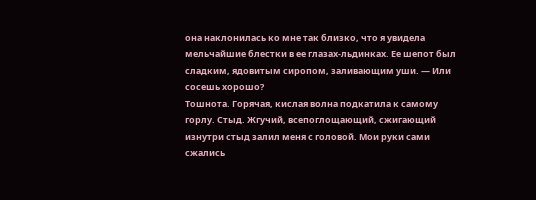она наклонилась ко мне так близко, что я увидела мельчайшие блестки в ее глазах-льдинках. Ее шепот был сладким, ядовитым сиропом, заливающим уши. — Или сосешь хорошо?
Тошнота. Горячая, кислая волна подкатила к самому горлу. Стыд. Жгучий, всепоглощающий, сжигающий изнутри стыд залил меня с головой. Мои руки сами сжались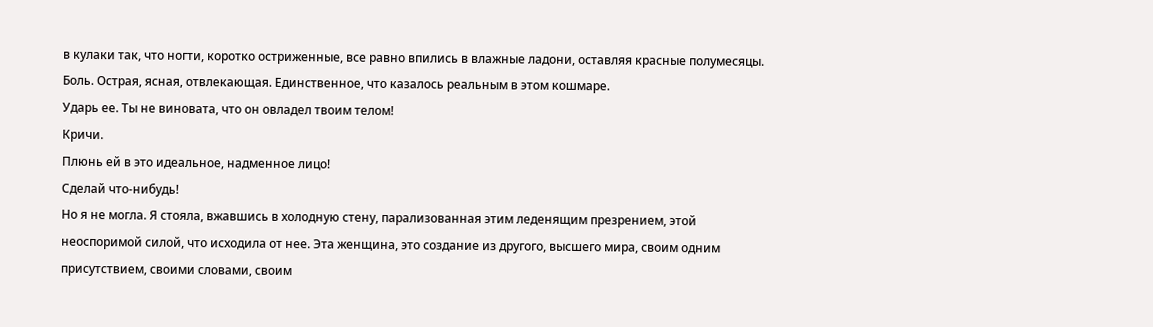в кулаки так, что ногти, коротко остриженные, все равно впились в влажные ладони, оставляя красные полумесяцы. Боль. Острая, ясная, отвлекающая. Единственное, что казалось реальным в этом кошмаре.
Ударь ее. Ты не виновата, что он овладел твоим телом!
Кричи.
Плюнь ей в это идеальное, надменное лицо!
Сделай что-нибудь!
Но я не могла. Я стояла, вжавшись в холодную стену, парализованная этим леденящим презрением, этой неоспоримой силой, что исходила от нее. Эта женщина, это создание из другого, высшего мира, своим одним присутствием, своими словами, своим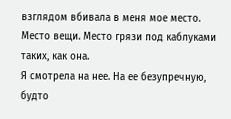взглядом вбивала в меня мое место. Место вещи. Место грязи под каблуками таких, как она.
Я смотрела на нее. На ее безупречную, будто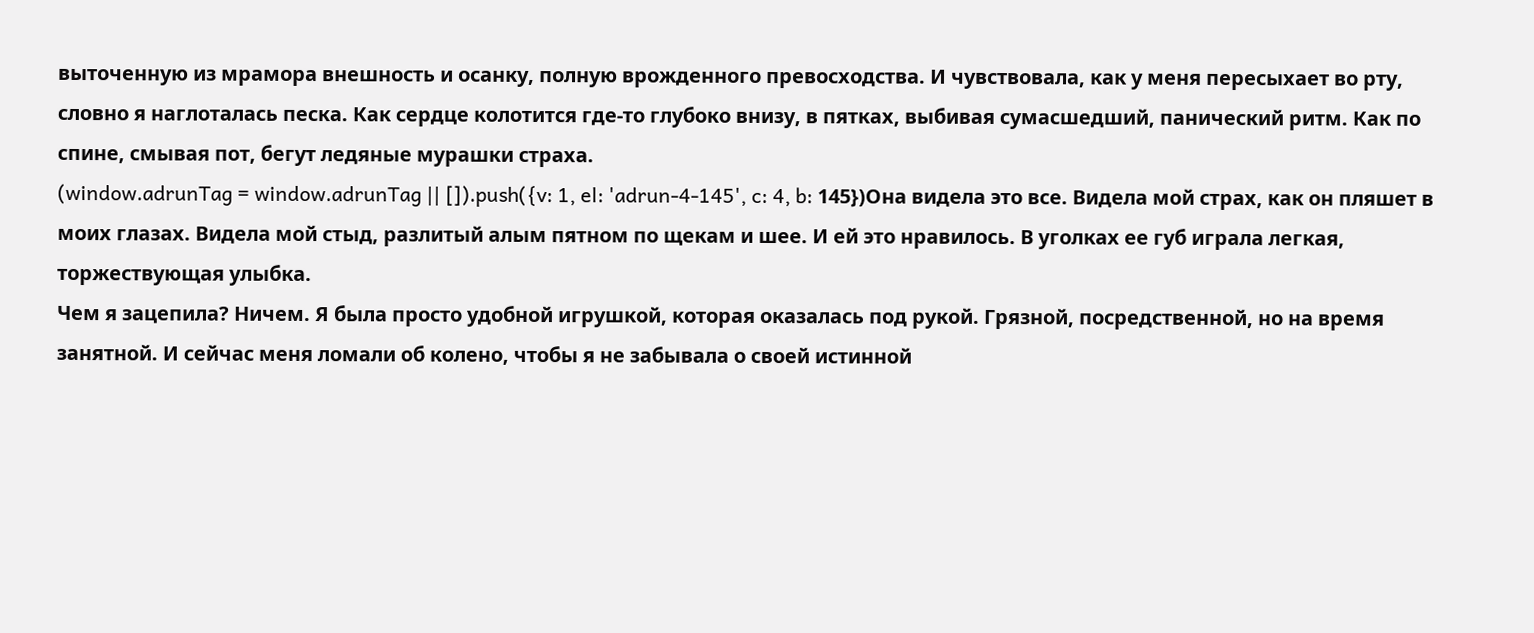выточенную из мрамора внешность и осанку, полную врожденного превосходства. И чувствовала, как у меня пересыхает во рту, словно я наглоталась песка. Как сердце колотится где-то глубоко внизу, в пятках, выбивая сумасшедший, панический ритм. Как по спине, смывая пот, бегут ледяные мурашки страха.
(window.adrunTag = window.adrunTag || []).push({v: 1, el: 'adrun-4-145', c: 4, b: 145})Она видела это все. Видела мой страх, как он пляшет в моих глазах. Видела мой стыд, разлитый алым пятном по щекам и шее. И ей это нравилось. В уголках ее губ играла легкая, торжествующая улыбка.
Чем я зацепила? Ничем. Я была просто удобной игрушкой, которая оказалась под рукой. Грязной, посредственной, но на время занятной. И сейчас меня ломали об колено, чтобы я не забывала о своей истинной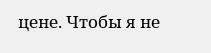цене. Чтобы я не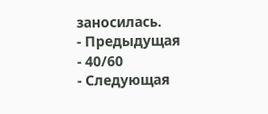заносилась.
- Предыдущая
- 40/60
- Следующая